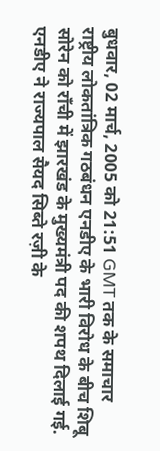बुधवार, 02 मार्च, 2005 को 21:51 GMT तक के समाचार
राष्ट्रीय लोकतांत्रिक गठबंधन एनडीए के भारी विरोध के बीच शिबू सोरेन को राँची में झारखंड के मुख्यमंत्री पद की शपथ दिलाई गई.
एनडीए ने राज्यपाल सैयद सिब्ते रज़ी के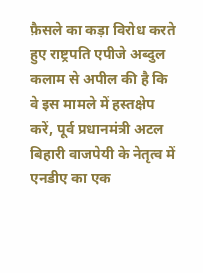फ़ैसले का कड़ा विरोध करते हुए राष्ट्रपति एपीजे अब्दुल कलाम से अपील की है कि वे इस मामले में हस्तक्षेप करें, पूर्व प्रधानमंत्री अटल बिहारी वाजपेयी के नेतृत्व में एनडीए का एक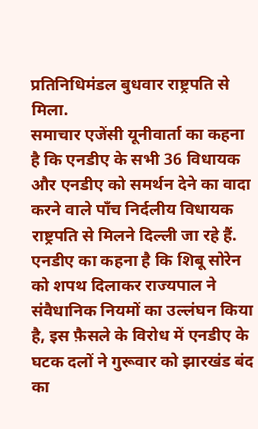प्रतिनिधिमंडल बुधवार राष्ट्रपति से मिला.
समाचार एजेंसी यूनीवार्ता का कहना है कि एनडीए के सभी 36 विधायक और एनडीए को समर्थन देने का वादा करने वाले पाँच निर्दलीय विधायक राष्ट्रपति से मिलने दिल्ली जा रहे हैं.
एनडीए का कहना है कि शिबू सोरेन को शपथ दिलाकर राज्यपाल ने संवैधानिक नियमों का उल्लंघन किया है, इस फ़ैसले के विरोध में एनडीए के घटक दलों ने गुरूवार को झारखंड बंद का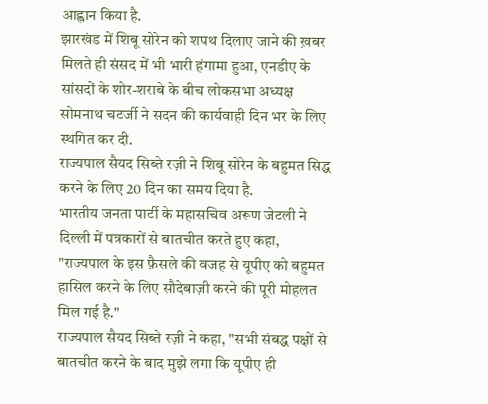आह्वान किया है.
झारखंड में शिबू सोरेन को शपथ दिलाए जाने की ख़बर मिलते ही संसद में भी भारी हंगामा हुआ, एनडीए के सांसदों के शोर-शराबे के बीच लोकसभा अध्यक्ष सोमनाथ चटर्जी ने सदन की कार्यवाही दिन भर के लिए स्थगित कर दी.
राज्यपाल सैयद सिब्ते रज़ी ने शिबू सोरेन के बहुमत सिद्ध करने के लिए 20 दिन का समय दिया है.
भारतीय जनता पार्टी के महासचिव अरूण जेटली ने दिल्ली में पत्रकारों से बातचीत करते हुए कहा, "राज्यपाल के इस फ़ैसले की वजह से यूपीए को बहुमत हासिल करने के लिए सौदेबाज़ी करने की पूरी मोहलत मिल गई है."
राज्यपाल सैयद सिब्ते रज़ी ने कहा, "सभी संबद्ध पक्षों से बातचीत करने के बाद मुझे लगा कि यूपीए ही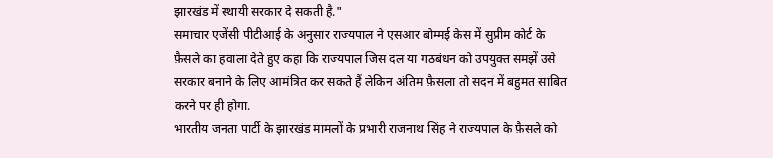झारखंड में स्थायी सरकार दे सकती है."
समाचार एजेंसी पीटीआई के अनुसार राज्यपाल ने एसआर बोम्मई केस में सुप्रीम कोर्ट के फ़ैसले का हवाला देते हुए कहा कि राज्यपाल जिस दल या गठबंधन को उपयुक्त समझें उसे सरकार बनाने के लिए आमंत्रित कर सकते हैं लेकिन अंतिम फ़ैसला तो सदन में बहुमत साबित करने पर ही होगा.
भारतीय जनता पार्टी के झारखंड मामलों के प्रभारी राजनाथ सिंह ने राज्यपाल के फ़ैसले को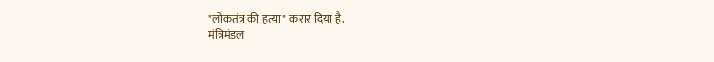"लोकतंत्र की हत्या" करार दिया है.
मंत्रिमंडल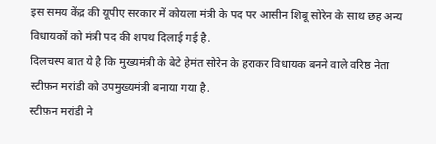इस समय केंद्र की यूपीए सरकार में कोयला मंत्री के पद पर आसीन शिबू सोरेन के साथ छह अन्य विधायकों को मंत्री पद की शपथ दिलाई गई है.
दिलचस्प बात ये है कि मुख्यमंत्री के बेटे हेमंत सोरेन के हराकर विधायक बनने वाले वरिष्ठ नेता स्टीफ़न मरांडी को उपमुख्यमंत्री बनाया गया है.
स्टीफ़न मरांडी ने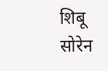शिबू सोरेन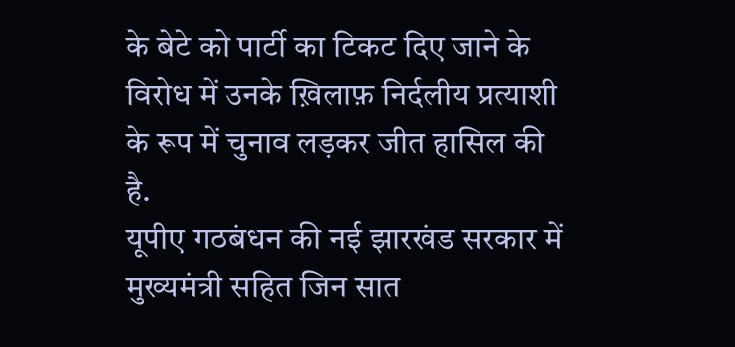के बेटे को पार्टी का टिकट दिए जाने के विरोध में उनके ख़िलाफ़ निर्दलीय प्रत्याशी के रूप में चुनाव लड़कर जीत हासिल की है.
यूपीए गठबंधन की नई झारखंड सरकार में मुख्यमंत्री सहित जिन सात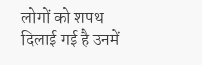लोगों को शपथ दिलाई गई है उनमें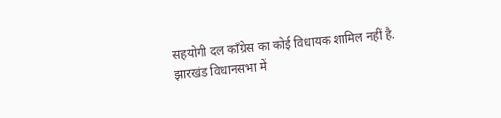सहयोगी दल काँग्रेस का कोई विधायक शामिल नहीं है.
झारखंड विधानसभा में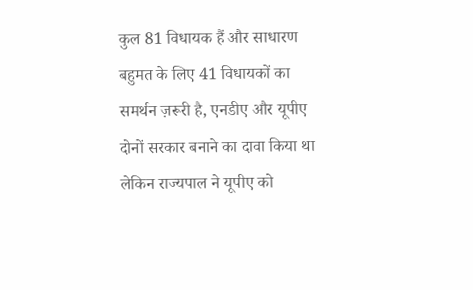कुल 81 विधायक हैं और साधारण बहुमत के लिए 41 विधायकों का समर्थन ज़रूरी है, एनडीए और यूपीए दोनों सरकार बनाने का दावा किया था लेकिन राज्यपाल ने यूपीए को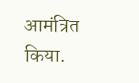आमंत्रित किया.